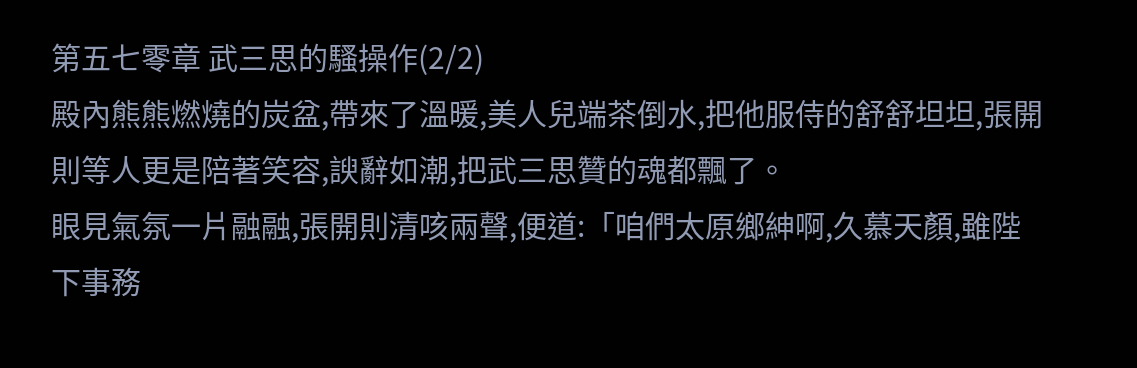第五七零章 武三思的騷操作(2/2)
殿內熊熊燃燒的炭盆,帶來了溫暖,美人兒端茶倒水,把他服侍的舒舒坦坦,張開則等人更是陪著笑容,諛辭如潮,把武三思贊的魂都飄了。
眼見氣氛一片融融,張開則清咳兩聲,便道:「咱們太原鄉紳啊,久慕天顏,雖陛下事務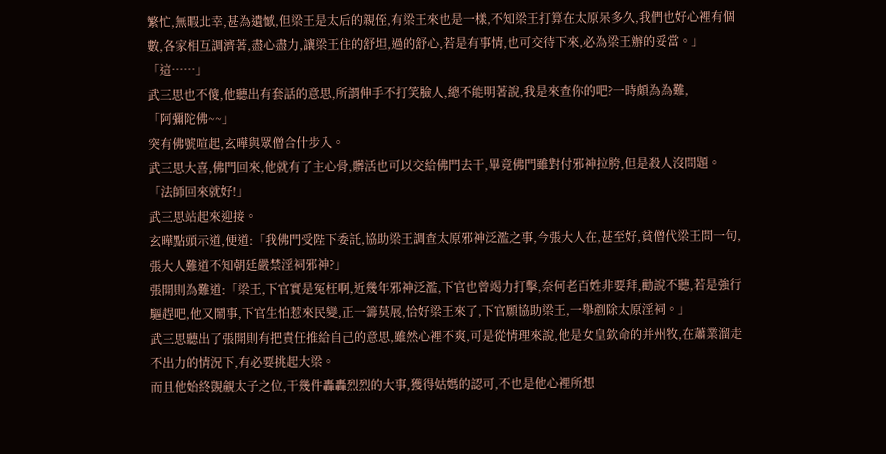繁忙,無暇北幸,甚為遺憾,但梁王是太后的親侄,有梁王來也是一樣,不知梁王打算在太原呆多久,我們也好心裡有個數,各家相互調濟著,盡心盡力,讓梁王住的舒坦,過的舒心,若是有事情,也可交待下來,必為梁王辦的妥當。」
「這……」
武三思也不傻,他聽出有套話的意思,所謂伸手不打笑臉人,總不能明著說,我是來查你的吧?一時頗為為難,
「阿彌陀佛~~」
突有佛號喧起,玄曄與眾僧合什步入。
武三思大喜,佛門回來,他就有了主心骨,髒活也可以交給佛門去干,畢竟佛門雖對付邪神拉胯,但是殺人沒問題。
「法師回來就好!」
武三思站起來迎接。
玄曄點頭示道,便道:「我佛門受陛下委託,協助梁王調查太原邪神泛濫之事,今張大人在,甚至好,貧僧代梁王問一句,張大人難道不知朝廷嚴禁淫祠邪神?」
張開則為難道:「梁王,下官實是冤枉啊,近幾年邪神泛濫,下官也曾竭力打擊,奈何老百姓非要拜,勸說不聽,若是強行驅趕吧,他又鬧事,下官生怕惹來民變,正一籌莫展,恰好梁王來了,下官願協助梁王,一舉剷除太原淫祠。」
武三思聽出了張開則有把責任推給自己的意思,雖然心裡不爽,可是從情理來說,他是女皇欽命的并州牧,在蕭業溜走不出力的情況下,有必要挑起大梁。
而且他始終覬覦太子之位,干幾件轟轟烈烈的大事,獲得姑媽的認可,不也是他心裡所想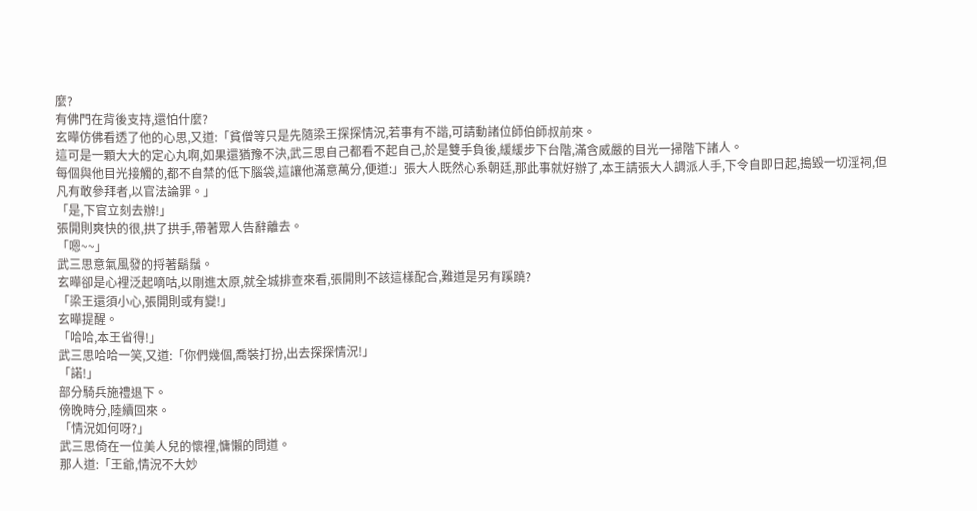麼?
有佛門在背後支持,還怕什麼?
玄曄仿佛看透了他的心思,又道:「貧僧等只是先隨梁王探探情況,若事有不諧,可請動諸位師伯師叔前來。
這可是一顆大大的定心丸啊,如果還猶豫不決,武三思自己都看不起自己,於是雙手負後,緩緩步下台階,滿含威嚴的目光一掃階下諸人。
每個與他目光接觸的,都不自禁的低下腦袋,這讓他滿意萬分,便道:」張大人既然心系朝廷,那此事就好辦了,本王請張大人調派人手,下令自即日起,搗毀一切淫祠,但凡有敢參拜者,以官法論罪。」
「是,下官立刻去辦!」
張開則爽快的很,拱了拱手,帶著眾人告辭離去。
「嗯~~」
武三思意氣風發的捋著鬍鬚。
玄曄卻是心裡泛起嘀咕,以剛進太原,就全城排查來看,張開則不該這樣配合,難道是另有蹊蹺?
「梁王還須小心,張開則或有變!」
玄曄提醒。
「哈哈,本王省得!」
武三思哈哈一笑,又道:「你們幾個,喬裝打扮,出去探探情況!」
「諾!」
部分騎兵施禮退下。
傍晚時分,陸續回來。
「情況如何呀?」
武三思倚在一位美人兒的懷裡,慵懶的問道。
那人道:「王爺,情況不大妙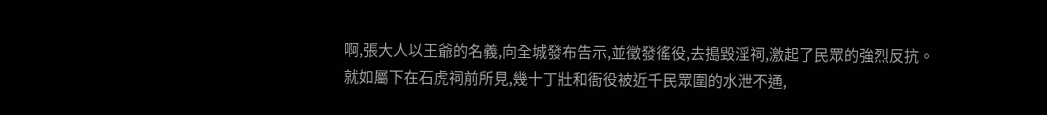啊,張大人以王爺的名義,向全城發布告示,並徵發徭役,去搗毀淫祠,激起了民眾的強烈反抗。
就如屬下在石虎祠前所見,幾十丁壯和衙役被近千民眾圍的水泄不通,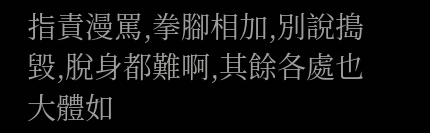指責漫罵,拳腳相加,別說搗毀,脫身都難啊,其餘各處也大體如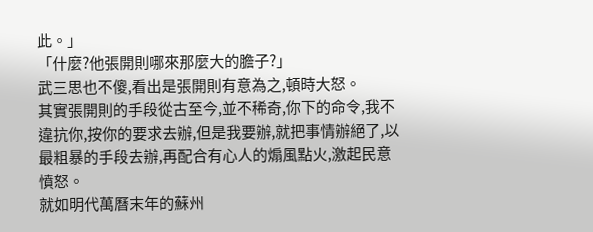此。」
「什麼?他張開則哪來那麼大的膽子?」
武三思也不傻,看出是張開則有意為之,頓時大怒。
其實張開則的手段從古至今,並不稀奇,你下的命令,我不違抗你,按你的要求去辦,但是我要辦,就把事情辦絕了,以最粗暴的手段去辦,再配合有心人的煽風點火,激起民意憤怒。
就如明代萬曆末年的蘇州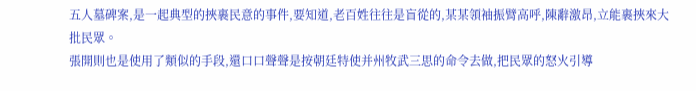五人墓碑案,是一起典型的挾裹民意的事件,要知道,老百姓往往是盲從的,某某領袖振臂高呼,陳辭激昂,立能裹挾來大批民眾。
張開則也是使用了類似的手段,還口口聲聲是按朝廷特使并州牧武三思的命令去做,把民眾的怒火引導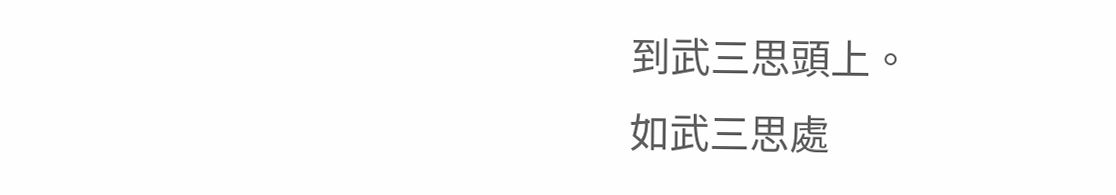到武三思頭上。
如武三思處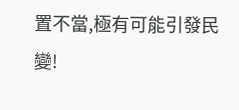置不當,極有可能引發民變!